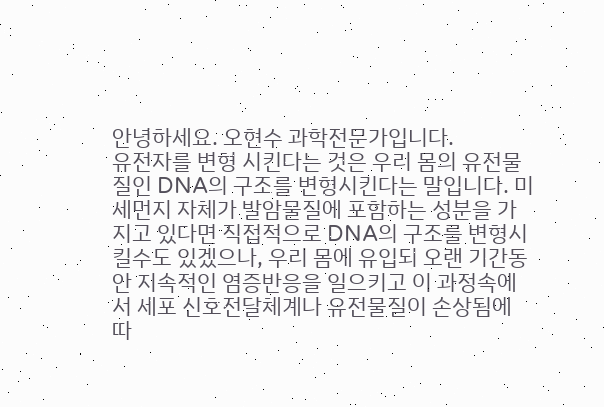안녕하세요. 오현수 과학전문가입니다.
유전자를 변형 시킨다는 것은 우리 몸의 유전물질인 DNA의 구조를 변형시킨다는 말입니다. 미세먼지 자체가 발암물질에 포함하는 성분을 가지고 있다면 직접적으로 DNA의 구조를 변형시킬수도 있겠으나, 우리 몸에 유입되 오랜 기간동안 지속적인 염증반응을 일으키고 이 과정속에서 세포 신호전달체계나 유전물질이 손상됨에 따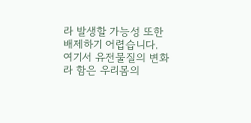라 발생할 가능성 또한 배제하기 어렵습니다.
여기서 유전물질의 변화라 함은 우리몸의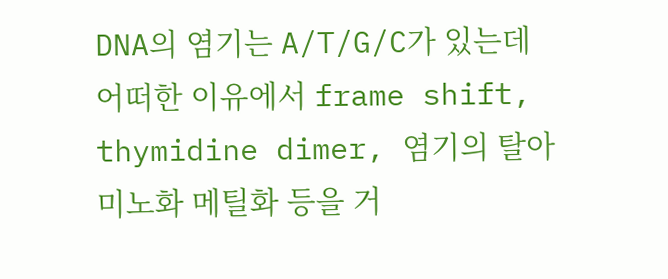DNA의 염기는 A/T/G/C가 있는데 어떠한 이유에서 frame shift, thymidine dimer, 염기의 탈아미노화 메틸화 등을 거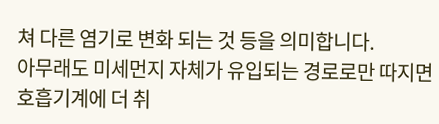쳐 다른 염기로 변화 되는 것 등을 의미합니다.
아무래도 미세먼지 자체가 유입되는 경로로만 따지면 호흡기계에 더 취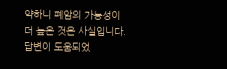약하니 폐암의 가능성이 더 높은 것은 사실입니다. 답변이 도움되었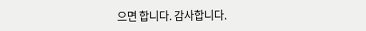으면 합니다. 감사합니다.